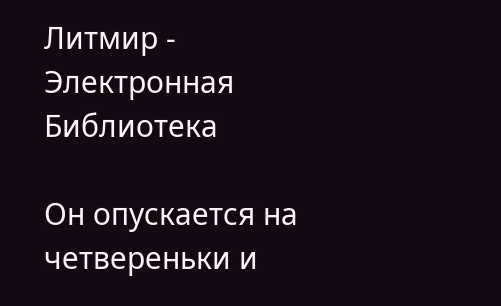Литмир - Электронная Библиотека

Он опускается на четвереньки и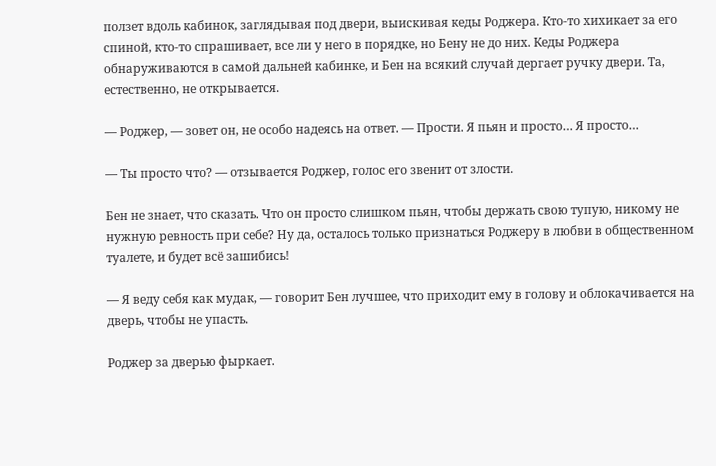ползет вдоль кабинок, заглядывая под двери, выискивая кеды Роджера. Кто-то хихикает за его спиной, кто-то спрашивает, все ли у него в порядке, но Бену не до них. Кеды Роджера обнаруживаются в самой дальней кабинке, и Бен на всякий случай дергает ручку двери. Та, естественно, не открывается.

— Роджер, — зовет он, не особо надеясь на ответ. — Прости. Я пьян и просто… Я просто…

— Ты просто что? — отзывается Роджер, голос его звенит от злости.

Бен не знает, что сказать. Что он просто слишком пьян, чтобы держать свою тупую, никому не нужную ревность при себе? Ну да, осталось только признаться Роджеру в любви в общественном туалете, и будет всё зашибись!

— Я веду себя как мудак, — говорит Бен лучшее, что приходит ему в голову и облокачивается на дверь, чтобы не упасть.

Роджер за дверью фыркает.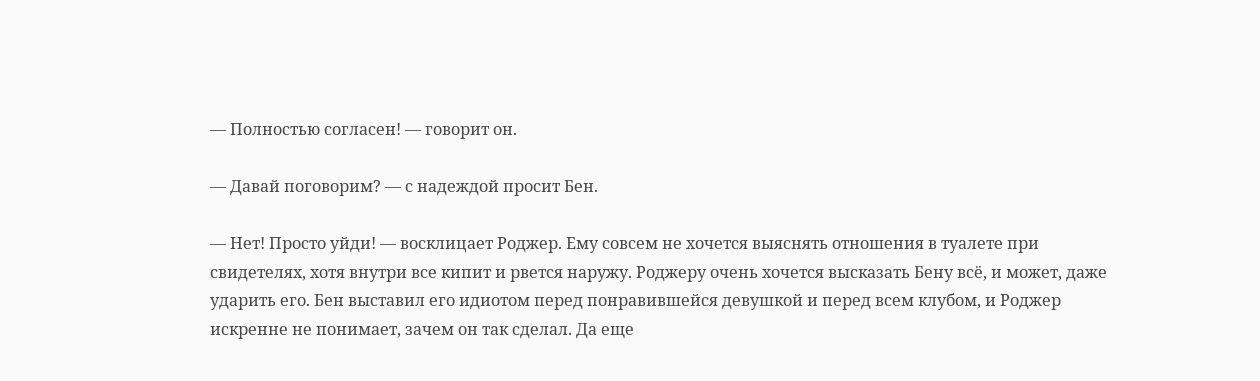— Полностью согласен! — говорит он.

— Давай поговорим? — с надеждой просит Бен.

— Нет! Просто уйди! — восклицает Роджер. Ему совсем не хочется выяснять отношения в туалете при свидетелях, хотя внутри все кипит и рвется наружу. Роджеру очень хочется высказать Бену всё, и может, даже ударить его. Бен выставил его идиотом перед понравившейся девушкой и перед всем клубом, и Роджер искренне не понимает, зачем он так сделал. Да еще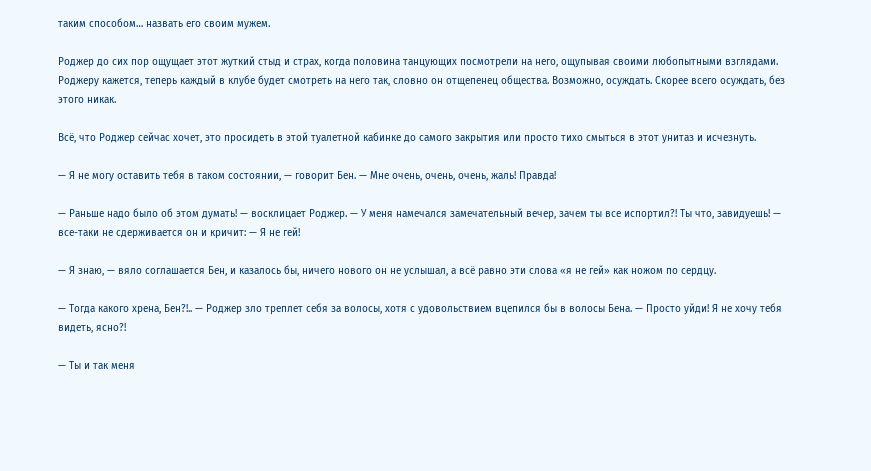таким способом… назвать его своим мужем.

Роджер до сих пор ощущает этот жуткий стыд и страх, когда половина танцующих посмотрели на него, ощупывая своими любопытными взглядами. Роджеру кажется, теперь каждый в клубе будет смотреть на него так, словно он отщепенец общества. Возможно, осуждать. Скорее всего осуждать, без этого никак.

Всё, что Роджер сейчас хочет, это просидеть в этой туалетной кабинке до самого закрытия или просто тихо смыться в этот унитаз и исчезнуть.

— Я не могу оставить тебя в таком состоянии, — говорит Бен. — Мне очень, очень, очень, жаль! Правда!

— Раньше надо было об этом думать! — восклицает Роджер. — У меня намечался замечательный вечер, зачем ты все испортил?! Ты что, завидуешь! — все-таки не сдерживается он и кричит: — Я не гей!

— Я знаю, — вяло соглашается Бен, и казалось бы, ничего нового он не услышал, а всё равно эти слова «я не гей» как ножом по сердцу.

— Тогда какого хрена, Бен?!.. — Роджер зло треплет себя за волосы, хотя с удовольствием вцепился бы в волосы Бена. — Просто уйди! Я не хочу тебя видеть, ясно?!

— Ты и так меня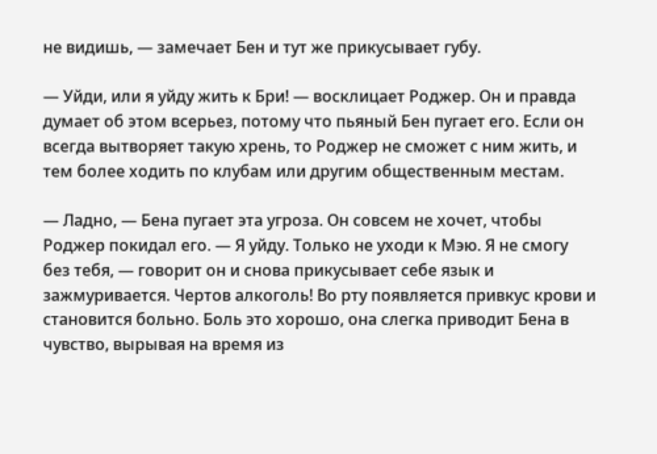не видишь, — замечает Бен и тут же прикусывает губу.

— Уйди, или я уйду жить к Бри! — восклицает Роджер. Он и правда думает об этом всерьез, потому что пьяный Бен пугает его. Если он всегда вытворяет такую хрень, то Роджер не сможет с ним жить, и тем более ходить по клубам или другим общественным местам.

— Ладно, — Бена пугает эта угроза. Он совсем не хочет, чтобы Роджер покидал его. — Я уйду. Только не уходи к Мэю. Я не смогу без тебя, — говорит он и снова прикусывает себе язык и зажмуривается. Чертов алкоголь! Во рту появляется привкус крови и становится больно. Боль это хорошо, она слегка приводит Бена в чувство, вырывая на время из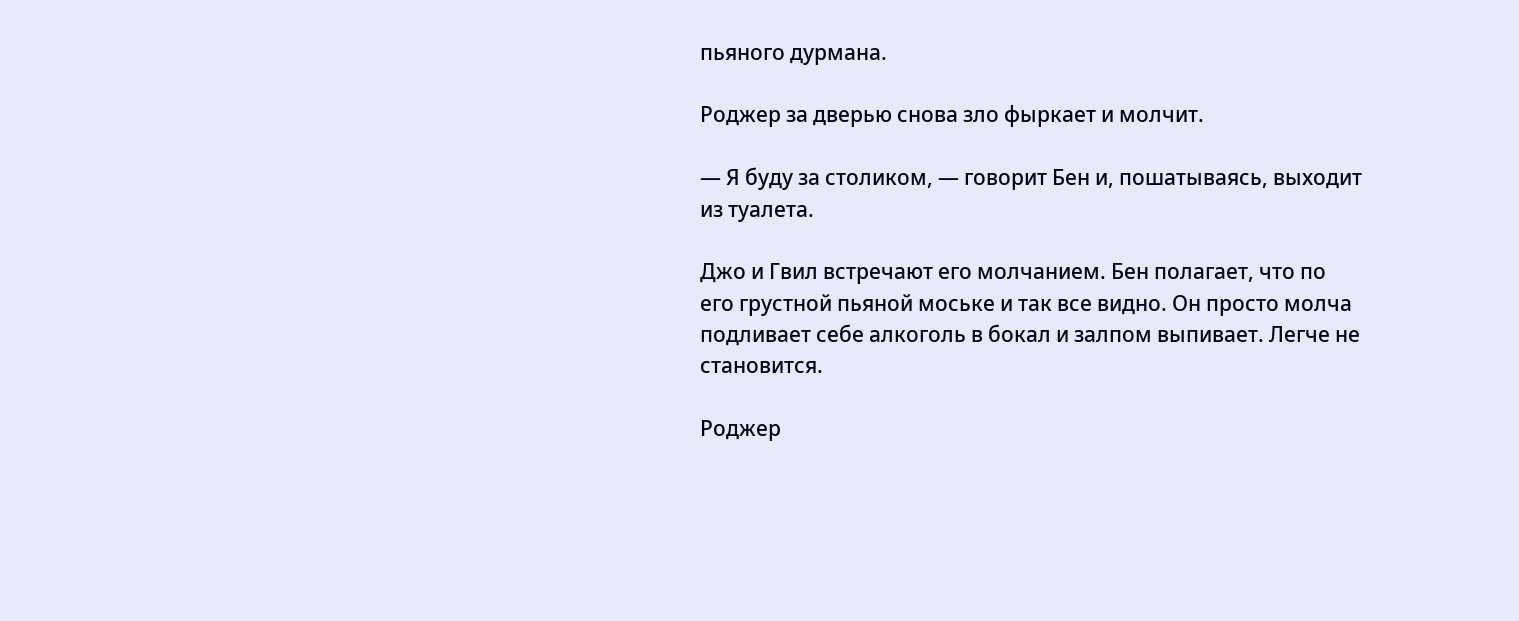пьяного дурмана.

Роджер за дверью снова зло фыркает и молчит.

— Я буду за столиком, — говорит Бен и, пошатываясь, выходит из туалета.

Джо и Гвил встречают его молчанием. Бен полагает, что по его грустной пьяной моське и так все видно. Он просто молча подливает себе алкоголь в бокал и залпом выпивает. Легче не становится.

Роджер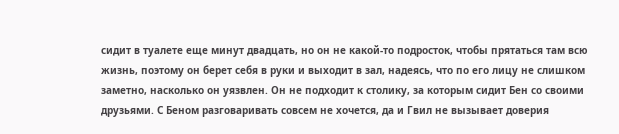сидит в туалете еще минут двадцать, но он не какой-то подросток, чтобы прятаться там всю жизнь, поэтому он берет себя в руки и выходит в зал, надеясь, что по его лицу не слишком заметно, насколько он уязвлен. Он не подходит к столику, за которым сидит Бен со своими друзьями. С Беном разговаривать совсем не хочется, да и Гвил не вызывает доверия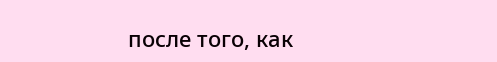после того, как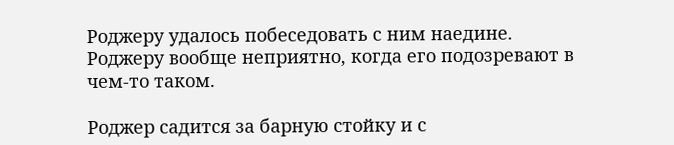Роджеру удалось побеседовать с ним наедине. Роджеру вообще неприятно, когда его подозревают в чем-то таком.

Роджер садится за барную стойку и с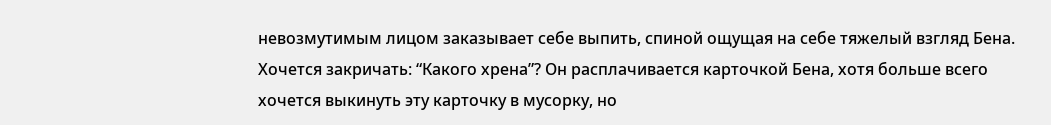невозмутимым лицом заказывает себе выпить, спиной ощущая на себе тяжелый взгляд Бена. Хочется закричать: “Какого хрена”? Он расплачивается карточкой Бена, хотя больше всего хочется выкинуть эту карточку в мусорку, но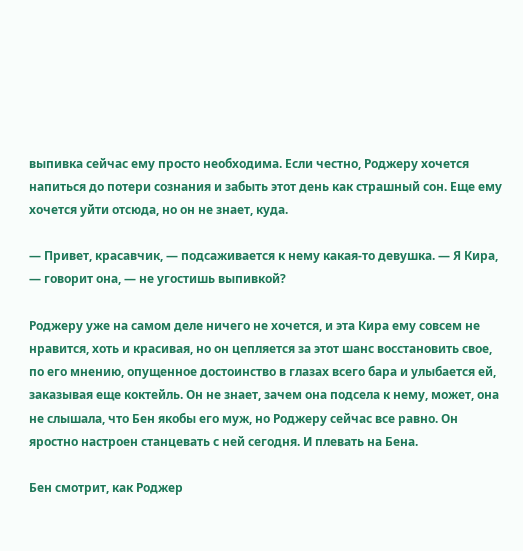выпивка сейчас ему просто необходима. Если честно, Роджеру хочется напиться до потери сознания и забыть этот день как страшный сон. Еще ему хочется уйти отсюда, но он не знает, куда.

— Привет, красавчик, — подсаживается к нему какая-то девушка. — Я Кира, — говорит она, — не угостишь выпивкой?

Роджеру уже на самом деле ничего не хочется, и эта Кира ему совсем не нравится, хоть и красивая, но он цепляется за этот шанс восстановить свое, по его мнению, опущенное достоинство в глазах всего бара и улыбается ей, заказывая еще коктейль. Он не знает, зачем она подсела к нему, может, она не слышала, что Бен якобы его муж, но Роджеру сейчас все равно. Он яростно настроен станцевать с ней сегодня. И плевать на Бена.

Бен смотрит, как Роджер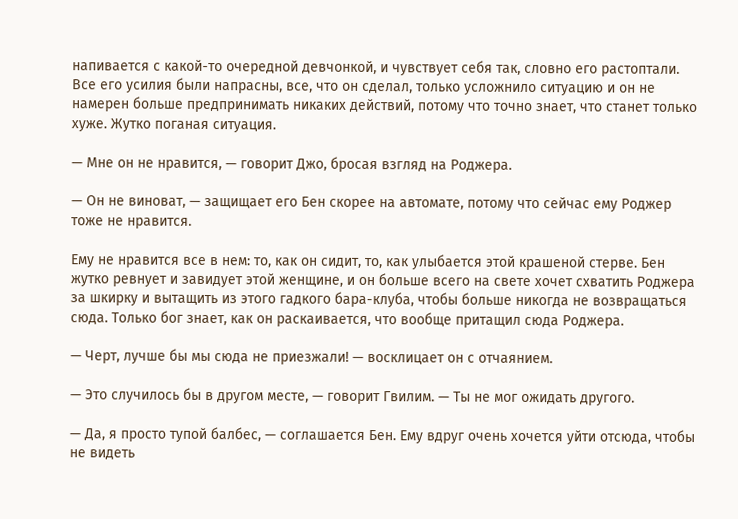напивается с какой-то очередной девчонкой, и чувствует себя так, словно его растоптали. Все его усилия были напрасны, все, что он сделал, только усложнило ситуацию и он не намерен больше предпринимать никаких действий, потому что точно знает, что станет только хуже. Жутко поганая ситуация.

— Мне он не нравится, — говорит Джо, бросая взгляд на Роджера.

— Он не виноват, — защищает его Бен скорее на автомате, потому что сейчас ему Роджер тоже не нравится.

Ему не нравится все в нем: то, как он сидит, то, как улыбается этой крашеной стерве. Бен жутко ревнует и завидует этой женщине, и он больше всего на свете хочет схватить Роджера за шкирку и вытащить из этого гадкого бара-клуба, чтобы больше никогда не возвращаться сюда. Только бог знает, как он раскаивается, что вообще притащил сюда Роджера.

— Черт, лучше бы мы сюда не приезжали! — восклицает он с отчаянием.

— Это случилось бы в другом месте, — говорит Гвилим. — Ты не мог ожидать другого.

— Да, я просто тупой балбес, — соглашается Бен. Ему вдруг очень хочется уйти отсюда, чтобы не видеть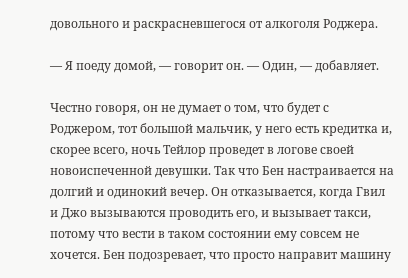довольного и раскрасневшегося от алкоголя Роджера.

— Я поеду домой, — говорит он. — Один, — добавляет.

Честно говоря, он не думает о том, что будет с Роджером, тот большой мальчик, у него есть кредитка и, скорее всего, ночь Тейлор проведет в логове своей новоиспеченной девушки. Так что Бен настраивается на долгий и одинокий вечер. Он отказывается, когда Гвил и Джо вызываются проводить его, и вызывает такси, потому что вести в таком состоянии ему совсем не хочется. Бен подозревает, что просто направит машину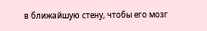в ближайшую стену, чтобы его мозг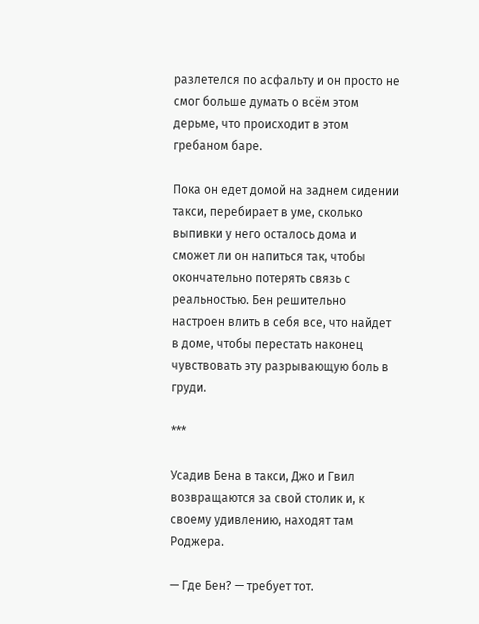разлетелся по асфальту и он просто не смог больше думать о всём этом дерьме, что происходит в этом гребаном баре.

Пока он едет домой на заднем сидении такси, перебирает в уме, сколько выпивки у него осталось дома и сможет ли он напиться так, чтобы окончательно потерять связь с реальностью. Бен решительно настроен влить в себя все, что найдет в доме, чтобы перестать наконец чувствовать эту разрывающую боль в груди.

***

Усадив Бена в такси, Джо и Гвил возвращаются за свой столик и, к своему удивлению, находят там Роджера.

— Где Бен? — требует тот.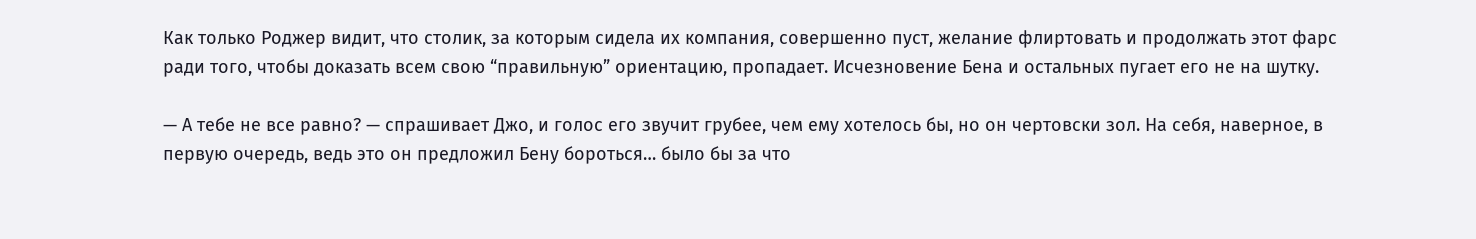Как только Роджер видит, что столик, за которым сидела их компания, совершенно пуст, желание флиртовать и продолжать этот фарс ради того, чтобы доказать всем свою “правильную” ориентацию, пропадает. Исчезновение Бена и остальных пугает его не на шутку.

— А тебе не все равно? — спрашивает Джо, и голос его звучит грубее, чем ему хотелось бы, но он чертовски зол. На себя, наверное, в первую очередь, ведь это он предложил Бену бороться… было бы за что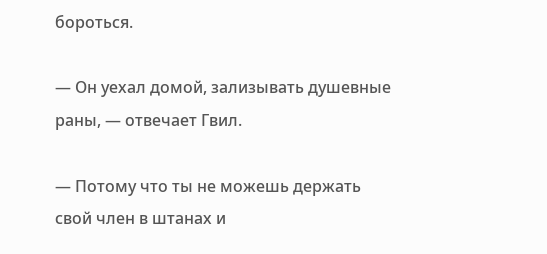бороться.

— Он уехал домой, зализывать душевные раны, — отвечает Гвил.

— Потому что ты не можешь держать свой член в штанах и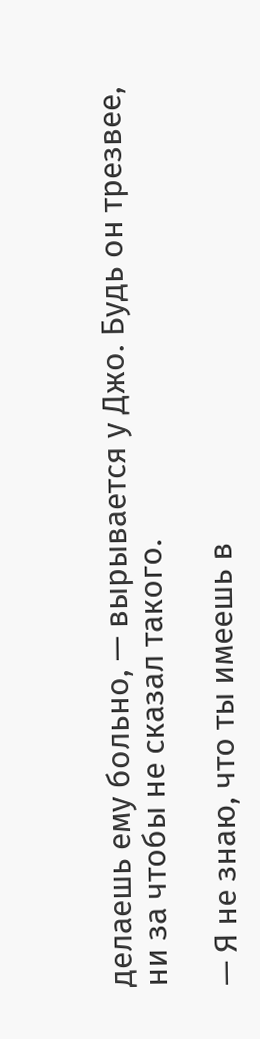делаешь ему больно, — вырывается у Джо. Будь он трезвее, ни за чтобы не сказал такого.

— Я не знаю, что ты имеешь в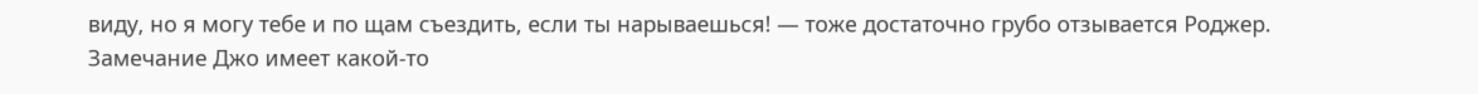виду, но я могу тебе и по щам съездить, если ты нарываешься! — тоже достаточно грубо отзывается Роджер. Замечание Джо имеет какой-то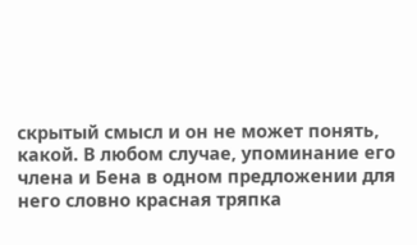скрытый смысл и он не может понять, какой. В любом случае, упоминание его члена и Бена в одном предложении для него словно красная тряпка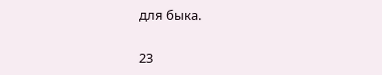для быка.

23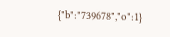{"b":"739678","o":1}